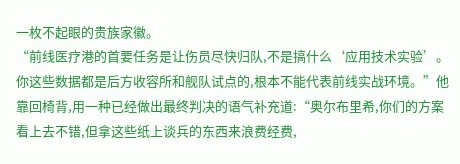一枚不起眼的贵族家徽。
“前线医疗港的首要任务是让伤员尽快归队,不是搞什么‘应用技术实验’。你这些数据都是后方收容所和舰队试点的,根本不能代表前线实战环境。”他靠回椅背,用一种已经做出最终判决的语气补充道:“奥尔布里希,你们的方案看上去不错,但拿这些纸上谈兵的东西来浪费经费,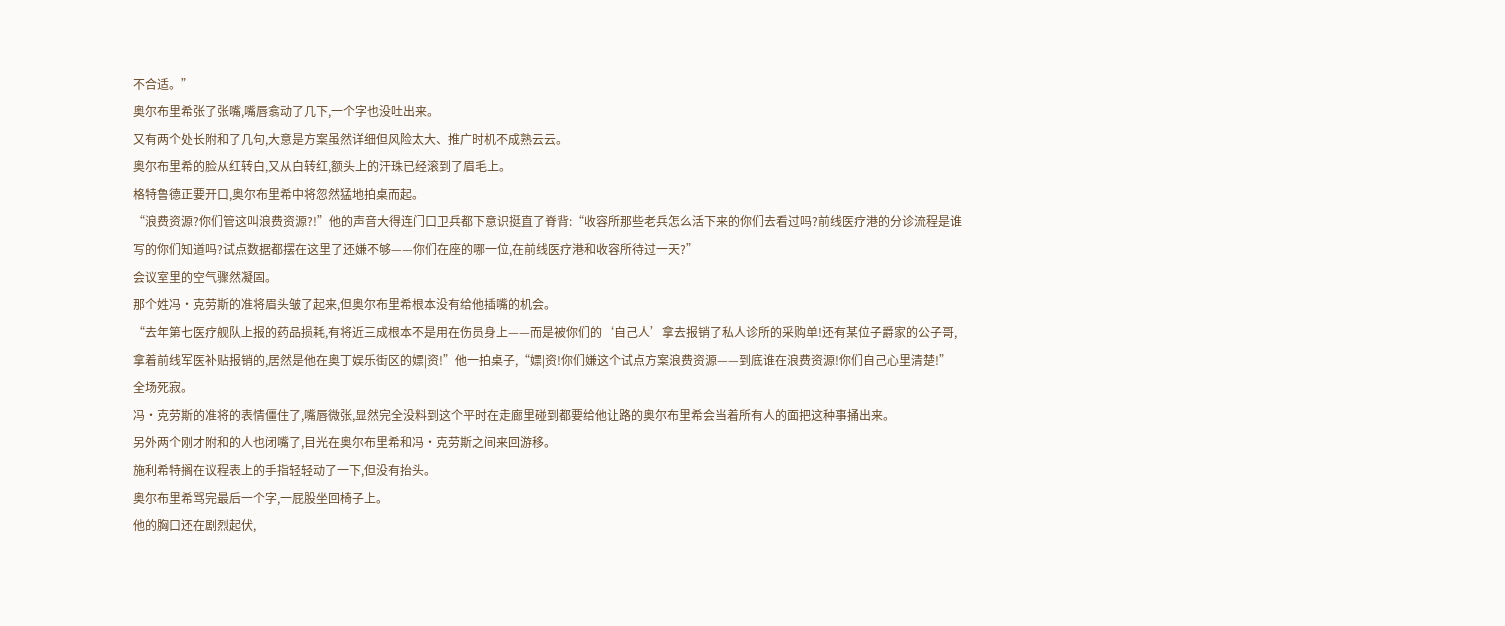不合适。”
奥尔布里希张了张嘴,嘴唇翕动了几下,一个字也没吐出来。
又有两个处长附和了几句,大意是方案虽然详细但风险太大、推广时机不成熟云云。
奥尔布里希的脸从红转白,又从白转红,额头上的汗珠已经滚到了眉毛上。
格特鲁德正要开口,奥尔布里希中将忽然猛地拍桌而起。
“浪费资源?你们管这叫浪费资源?!”他的声音大得连门口卫兵都下意识挺直了脊背:“收容所那些老兵怎么活下来的你们去看过吗?前线医疗港的分诊流程是谁写的你们知道吗?试点数据都摆在这里了还嫌不够——你们在座的哪一位,在前线医疗港和收容所待过一天?”
会议室里的空气骤然凝固。
那个姓冯·克劳斯的准将眉头皱了起来,但奥尔布里希根本没有给他插嘴的机会。
“去年第七医疗舰队上报的药品损耗,有将近三成根本不是用在伤员身上——而是被你们的‘自己人’拿去报销了私人诊所的采购单!还有某位子爵家的公子哥,拿着前线军医补贴报销的,居然是他在奥丁娱乐街区的嫖|资!”他一拍桌子,“嫖|资!你们嫌这个试点方案浪费资源——到底谁在浪费资源!你们自己心里清楚!”
全场死寂。
冯·克劳斯的准将的表情僵住了,嘴唇微张,显然完全没料到这个平时在走廊里碰到都要给他让路的奥尔布里希会当着所有人的面把这种事捅出来。
另外两个刚才附和的人也闭嘴了,目光在奥尔布里希和冯·克劳斯之间来回游移。
施利希特搁在议程表上的手指轻轻动了一下,但没有抬头。
奥尔布里希骂完最后一个字,一屁股坐回椅子上。
他的胸口还在剧烈起伏,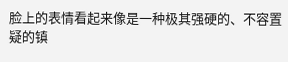脸上的表情看起来像是一种极其强硬的、不容置疑的镇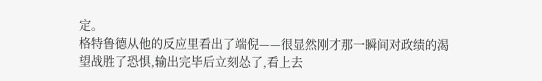定。
格特鲁德从他的反应里看出了端倪——很显然刚才那一瞬间对政绩的渴望战胜了恐惧,输出完毕后立刻怂了,看上去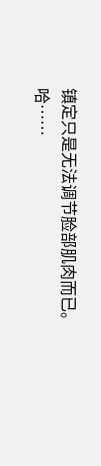镇定只是无法调节脸部肌肉而已。
哈……